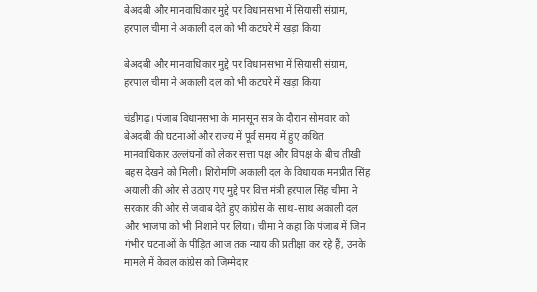बेअदबी और मानवाधिकार मुद्दे पर विधानसभा में सियासी संग्राम, हरपाल चीमा ने अकाली दल को भी कटघरे में खड़ा किया

बेअदबी और मानवाधिकार मुद्दे पर विधानसभा में सियासी संग्राम, हरपाल चीमा ने अकाली दल को भी कटघरे में खड़ा किया

चंडीगढ़। पंजाब विधानसभा के मानसून सत्र के दौरान सोमवार को बेअदबी की घटनाओं और राज्य में पूर्व समय में हुए कथित मानवाधिकार उल्लंघनों को लेकर सत्ता पक्ष और विपक्ष के बीच तीखी बहस देखने को मिली। शिरोमणि अकाली दल के विधायक मनप्रीत सिंह अयाली की ओर से उठाए गए मुद्दे पर वित्त मंत्री हरपाल सिंह चीमा ने सरकार की ओर से जवाब देते हुए कांग्रेस के साथ-साथ अकाली दल और भाजपा को भी निशाने पर लिया। चीमा ने कहा कि पंजाब में जिन गंभीर घटनाओं के पीड़ित आज तक न्याय की प्रतीक्षा कर रहे हैं, उनके मामले में केवल कांग्रेस को जिम्मेदार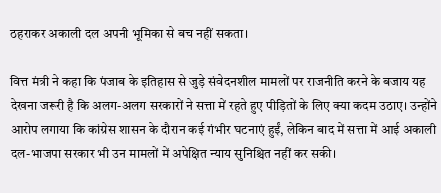ठहराकर अकाली दल अपनी भूमिका से बच नहीं सकता।

वित्त मंत्री ने कहा कि पंजाब के इतिहास से जुड़े संवेदनशील मामलों पर राजनीति करने के बजाय यह देखना जरूरी है कि अलग-अलग सरकारों ने सत्ता में रहते हुए पीड़ितों के लिए क्या कदम उठाए। उन्होंने आरोप लगाया कि कांग्रेस शासन के दौरान कई गंभीर घटनाएं हुईं, लेकिन बाद में सत्ता में आई अकाली दल-भाजपा सरकार भी उन मामलों में अपेक्षित न्याय सुनिश्चित नहीं कर सकी।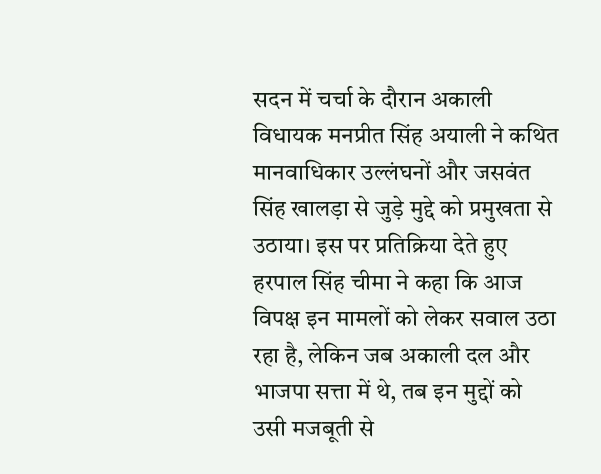सदन में चर्चा के दौरान अकाली विधायक मनप्रीत सिंह अयाली ने कथित मानवाधिकार उल्लंघनों और जसवंत सिंह खालड़ा से जुड़े मुद्दे को प्रमुखता से उठाया। इस पर प्रतिक्रिया देते हुए हरपाल सिंह चीमा ने कहा कि आज विपक्ष इन मामलों को लेकर सवाल उठा रहा है, लेकिन जब अकाली दल और भाजपा सत्ता में थे, तब इन मुद्दों को उसी मजबूती से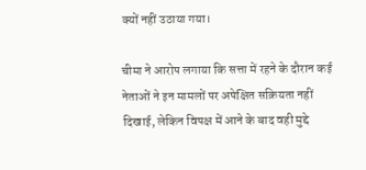क्यों नहीं उठाया गया।

चीमा ने आरोप लगाया कि सत्ता में रहने के दौरान कई नेताओं ने इन मामलों पर अपेक्षित सक्रियता नहीं दिखाई, लेकिन विपक्ष में आने के बाद वही मुद्दे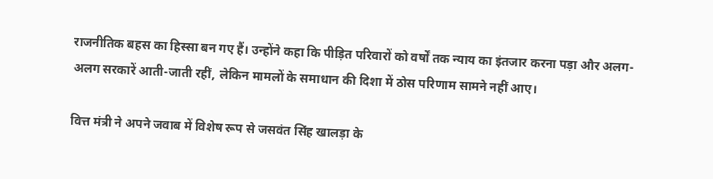राजनीतिक बहस का हिस्सा बन गए हैं। उन्होंने कहा कि पीड़ित परिवारों को वर्षों तक न्याय का इंतजार करना पड़ा और अलग-अलग सरकारें आती-जाती रहीं, लेकिन मामलों के समाधान की दिशा में ठोस परिणाम सामने नहीं आए।

वित्त मंत्री ने अपने जवाब में विशेष रूप से जसवंत सिंह खालड़ा के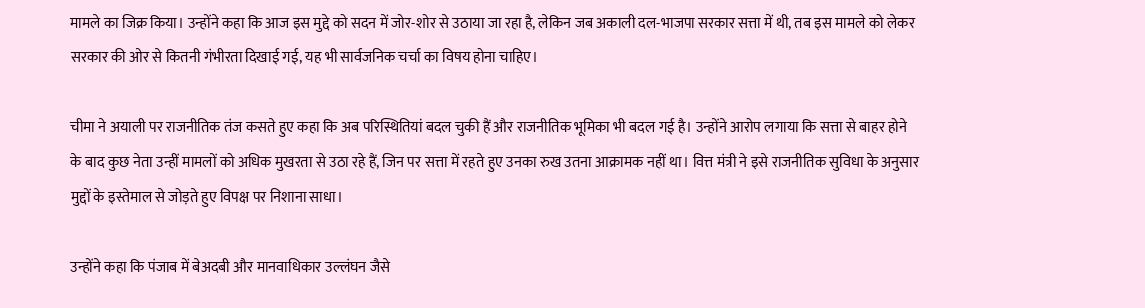मामले का जिक्र किया। उन्होंने कहा कि आज इस मुद्दे को सदन में जोर-शोर से उठाया जा रहा है, लेकिन जब अकाली दल-भाजपा सरकार सत्ता में थी, तब इस मामले को लेकर सरकार की ओर से कितनी गंभीरता दिखाई गई, यह भी सार्वजनिक चर्चा का विषय होना चाहिए।

चीमा ने अयाली पर राजनीतिक तंज कसते हुए कहा कि अब परिस्थितियां बदल चुकी हैं और राजनीतिक भूमिका भी बदल गई है। उन्होंने आरोप लगाया कि सत्ता से बाहर होने के बाद कुछ नेता उन्हीं मामलों को अधिक मुखरता से उठा रहे हैं, जिन पर सत्ता में रहते हुए उनका रुख उतना आक्रामक नहीं था। वित्त मंत्री ने इसे राजनीतिक सुविधा के अनुसार मुद्दों के इस्तेमाल से जोड़ते हुए विपक्ष पर निशाना साधा।

उन्होंने कहा कि पंजाब में बेअदबी और मानवाधिकार उल्लंघन जैसे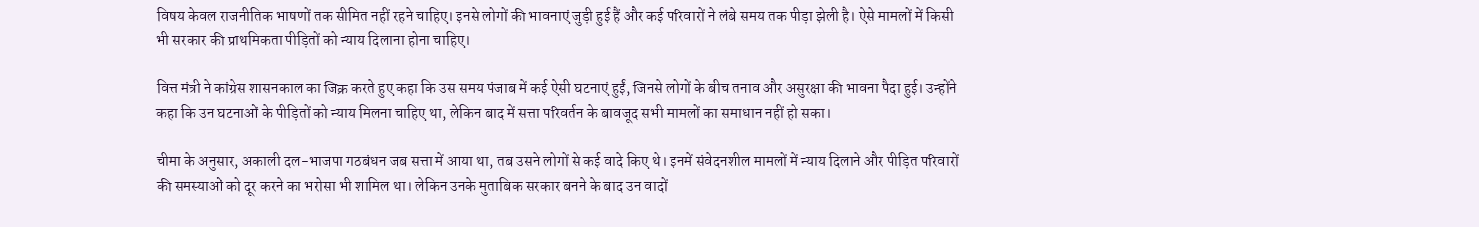विषय केवल राजनीतिक भाषणों तक सीमित नहीं रहने चाहिए। इनसे लोगों की भावनाएं जुड़ी हुई हैं और कई परिवारों ने लंबे समय तक पीड़ा झेली है। ऐसे मामलों में किसी भी सरकार की प्राथमिकता पीड़ितों को न्याय दिलाना होना चाहिए।

वित्त मंत्री ने कांग्रेस शासनकाल का जिक्र करते हुए कहा कि उस समय पंजाब में कई ऐसी घटनाएं हुईं, जिनसे लोगों के बीच तनाव और असुरक्षा की भावना पैदा हुई। उन्होंने कहा कि उन घटनाओं के पीड़ितों को न्याय मिलना चाहिए था, लेकिन बाद में सत्ता परिवर्तन के बावजूद सभी मामलों का समाधान नहीं हो सका।

चीमा के अनुसार, अकाली दल-भाजपा गठबंधन जब सत्ता में आया था, तब उसने लोगों से कई वादे किए थे। इनमें संवेदनशील मामलों में न्याय दिलाने और पीड़ित परिवारों की समस्याओं को दूर करने का भरोसा भी शामिल था। लेकिन उनके मुताबिक सरकार बनने के बाद उन वादों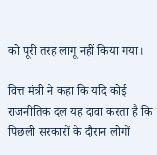को पूरी तरह लागू नहीं किया गया।

वित्त मंत्री ने कहा कि यदि कोई राजनीतिक दल यह दावा करता है कि पिछली सरकारों के दौरान लोगों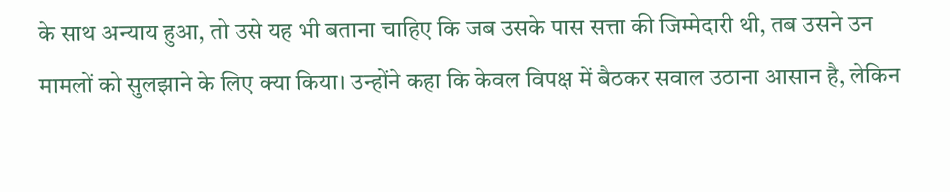के साथ अन्याय हुआ, तो उसे यह भी बताना चाहिए कि जब उसके पास सत्ता की जिम्मेदारी थी, तब उसने उन मामलों को सुलझाने के लिए क्या किया। उन्होंने कहा कि केवल विपक्ष में बैठकर सवाल उठाना आसान है, लेकिन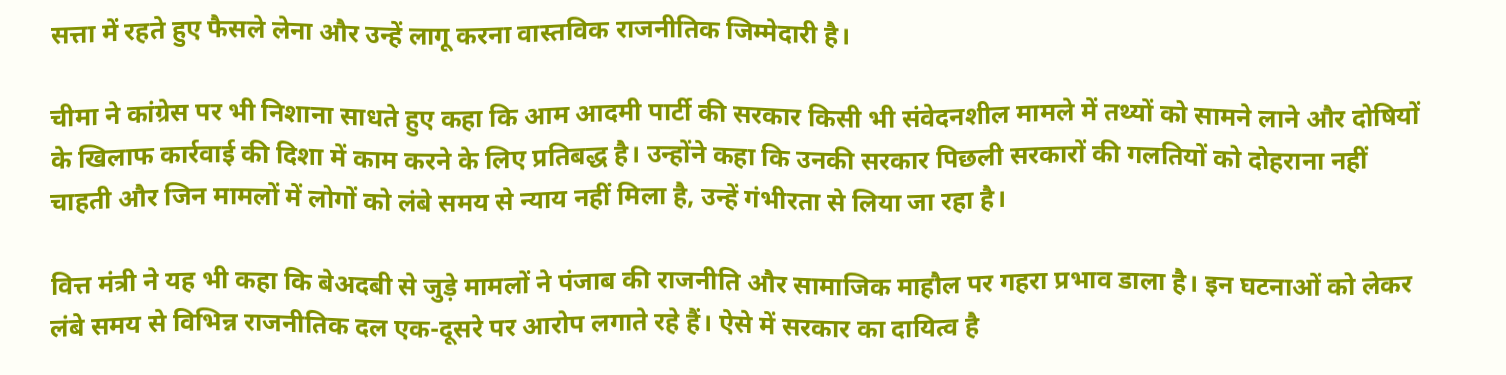सत्ता में रहते हुए फैसले लेना और उन्हें लागू करना वास्तविक राजनीतिक जिम्मेदारी है।

चीमा ने कांग्रेस पर भी निशाना साधते हुए कहा कि आम आदमी पार्टी की सरकार किसी भी संवेदनशील मामले में तथ्यों को सामने लाने और दोषियों के खिलाफ कार्रवाई की दिशा में काम करने के लिए प्रतिबद्ध है। उन्होंने कहा कि उनकी सरकार पिछली सरकारों की गलतियों को दोहराना नहीं चाहती और जिन मामलों में लोगों को लंबे समय से न्याय नहीं मिला है, उन्हें गंभीरता से लिया जा रहा है।

वित्त मंत्री ने यह भी कहा कि बेअदबी से जुड़े मामलों ने पंजाब की राजनीति और सामाजिक माहौल पर गहरा प्रभाव डाला है। इन घटनाओं को लेकर लंबे समय से विभिन्न राजनीतिक दल एक-दूसरे पर आरोप लगाते रहे हैं। ऐसे में सरकार का दायित्व है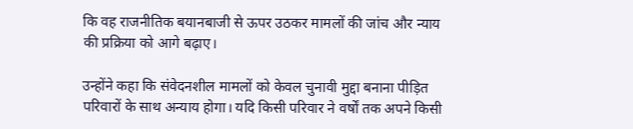कि वह राजनीतिक बयानबाजी से ऊपर उठकर मामलों की जांच और न्याय की प्रक्रिया को आगे बढ़ाए।

उन्होंने कहा कि संवेदनशील मामलों को केवल चुनावी मुद्दा बनाना पीड़ित परिवारों के साथ अन्याय होगा। यदि किसी परिवार ने वर्षों तक अपने किसी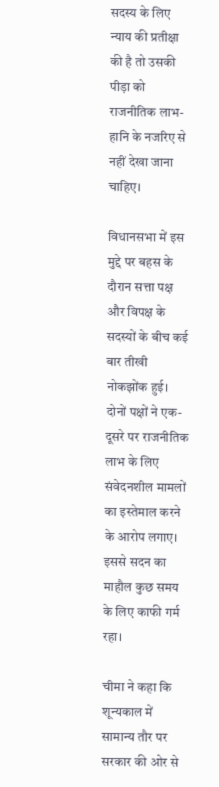सदस्य के लिए न्याय की प्रतीक्षा की है तो उसकी पीड़ा को राजनीतिक लाभ-हानि के नजरिए से नहीं देखा जाना चाहिए।

विधानसभा में इस मुद्दे पर बहस के दौरान सत्ता पक्ष और विपक्ष के सदस्यों के बीच कई बार तीखी नोकझोंक हुई। दोनों पक्षों ने एक-दूसरे पर राजनीतिक लाभ के लिए संवेदनशील मामलों का इस्तेमाल करने के आरोप लगाए। इससे सदन का माहौल कुछ समय के लिए काफी गर्म रहा।

चीमा ने कहा कि शून्यकाल में सामान्य तौर पर सरकार की ओर से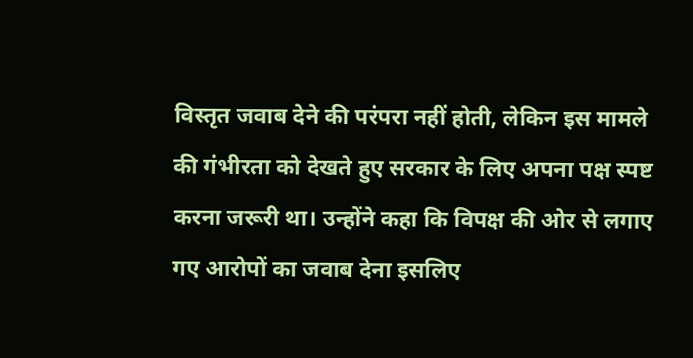विस्तृत जवाब देने की परंपरा नहीं होती, लेकिन इस मामले की गंभीरता को देखते हुए सरकार के लिए अपना पक्ष स्पष्ट करना जरूरी था। उन्होंने कहा कि विपक्ष की ओर से लगाए गए आरोपों का जवाब देना इसलिए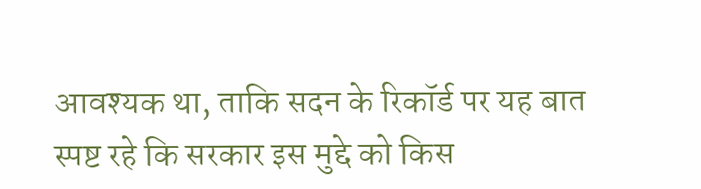आवश्यक था, ताकि सदन के रिकॉर्ड पर यह बात स्पष्ट रहे कि सरकार इस मुद्दे को किस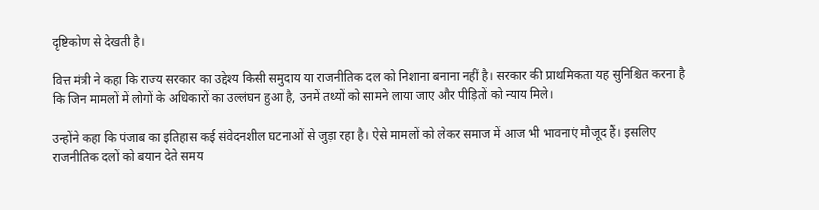दृष्टिकोण से देखती है।

वित्त मंत्री ने कहा कि राज्य सरकार का उद्देश्य किसी समुदाय या राजनीतिक दल को निशाना बनाना नहीं है। सरकार की प्राथमिकता यह सुनिश्चित करना है कि जिन मामलों में लोगों के अधिकारों का उल्लंघन हुआ है, उनमें तथ्यों को सामने लाया जाए और पीड़ितों को न्याय मिले।

उन्होंने कहा कि पंजाब का इतिहास कई संवेदनशील घटनाओं से जुड़ा रहा है। ऐसे मामलों को लेकर समाज में आज भी भावनाएं मौजूद हैं। इसलिए राजनीतिक दलों को बयान देते समय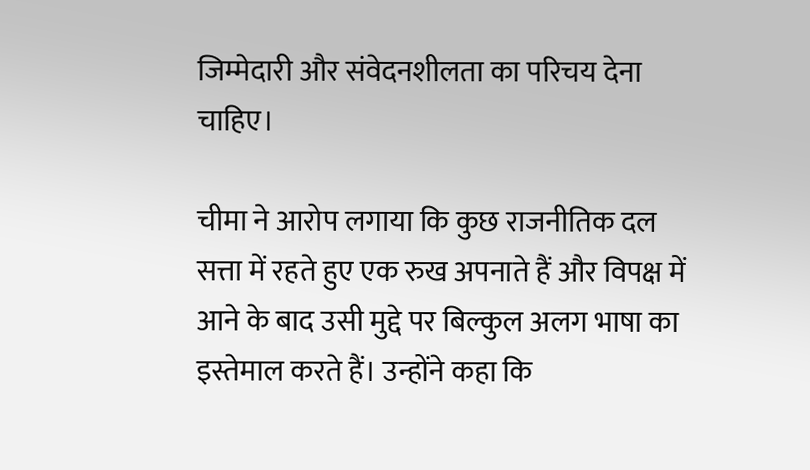जिम्मेदारी और संवेदनशीलता का परिचय देना चाहिए।

चीमा ने आरोप लगाया कि कुछ राजनीतिक दल सत्ता में रहते हुए एक रुख अपनाते हैं और विपक्ष में आने के बाद उसी मुद्दे पर बिल्कुल अलग भाषा का इस्तेमाल करते हैं। उन्होंने कहा कि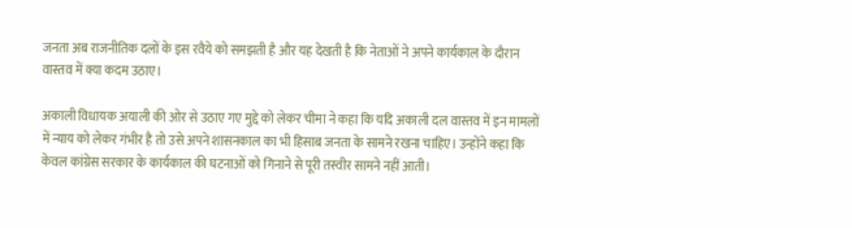जनता अब राजनीतिक दलों के इस रवैये को समझती है और यह देखती है कि नेताओं ने अपने कार्यकाल के दौरान वास्तव में क्या कदम उठाए।

अकाली विधायक अयाली की ओर से उठाए गए मुद्दे को लेकर चीमा ने कहा कि यदि अकाली दल वास्तव में इन मामलों में न्याय को लेकर गंभीर है तो उसे अपने शासनकाल का भी हिसाब जनता के सामने रखना चाहिए। उन्होंने कहा कि केवल कांग्रेस सरकार के कार्यकाल की घटनाओं को गिनाने से पूरी तस्वीर सामने नहीं आती।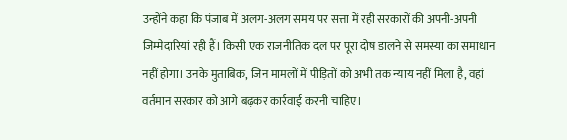उन्होंने कहा कि पंजाब में अलग-अलग समय पर सत्ता में रही सरकारों की अपनी-अपनी जिम्मेदारियां रही हैं। किसी एक राजनीतिक दल पर पूरा दोष डालने से समस्या का समाधान नहीं होगा। उनके मुताबिक, जिन मामलों में पीड़ितों को अभी तक न्याय नहीं मिला है, वहां वर्तमान सरकार को आगे बढ़कर कार्रवाई करनी चाहिए।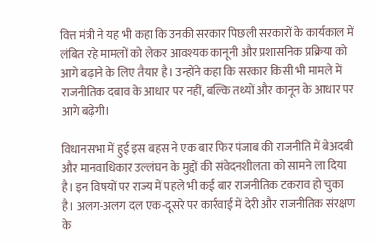वित्त मंत्री ने यह भी कहा कि उनकी सरकार पिछली सरकारों के कार्यकाल में लंबित रहे मामलों को लेकर आवश्यक कानूनी और प्रशासनिक प्रक्रिया को आगे बढ़ाने के लिए तैयार है। उन्होंने कहा कि सरकार किसी भी मामले में राजनीतिक दबाव के आधार पर नहीं, बल्कि तथ्यों और कानून के आधार पर आगे बढ़ेगी।

विधानसभा में हुई इस बहस ने एक बार फिर पंजाब की राजनीति में बेअदबी और मानवाधिकार उल्लंघन के मुद्दों की संवेदनशीलता को सामने ला दिया है। इन विषयों पर राज्य में पहले भी कई बार राजनीतिक टकराव हो चुका है। अलग-अलग दल एक-दूसरे पर कार्रवाई में देरी और राजनीतिक संरक्षण के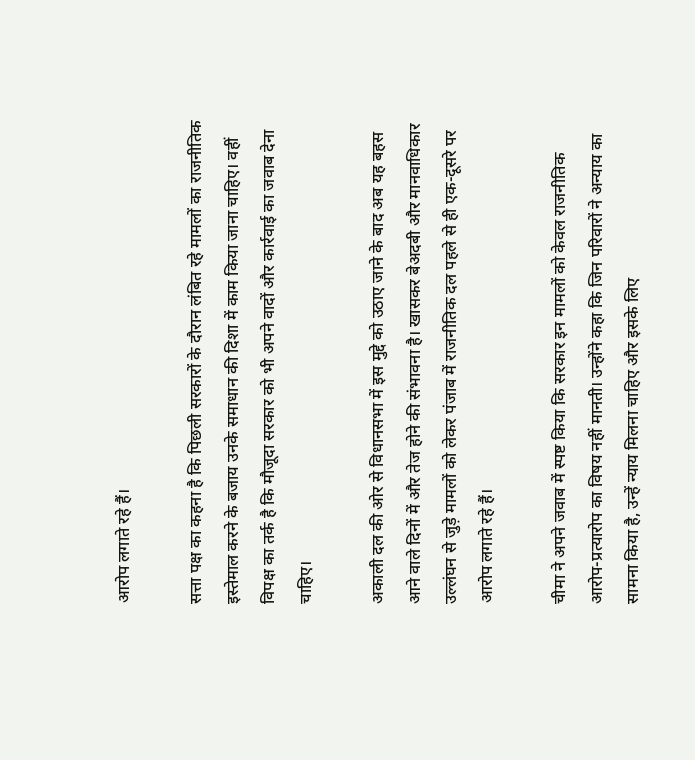आरोप लगाते रहे हैं।

सत्ता पक्ष का कहना है कि पिछली सरकारों के दौरान लंबित रहे मामलों का राजनीतिक इस्तेमाल करने के बजाय उनके समाधान की दिशा में काम किया जाना चाहिए। वहीं विपक्ष का तर्क है कि मौजूदा सरकार को भी अपने वादों और कार्रवाई का जवाब देना चाहिए।

अकाली दल की ओर से विधानसभा में इस मुद्दे को उठाए जाने के बाद अब यह बहस आने वाले दिनों में और तेज होने की संभावना है। खासकर बेअदबी और मानवाधिकार उल्लंघन से जुड़े मामलों को लेकर पंजाब में राजनीतिक दल पहले से ही एक-दूसरे पर आरोप लगाते रहे हैं।

चीमा ने अपने जवाब में स्पष्ट किया कि सरकार इन मामलों को केवल राजनीतिक आरोप-प्रत्यारोप का विषय नहीं मानती। उन्होंने कहा कि जिन परिवारों ने अन्याय का सामना किया है, उन्हें न्याय मिलना चाहिए और इसके लिए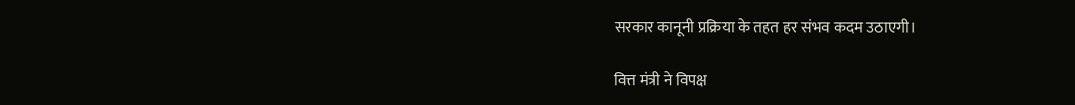सरकार कानूनी प्रक्रिया के तहत हर संभव कदम उठाएगी।

वित्त मंत्री ने विपक्ष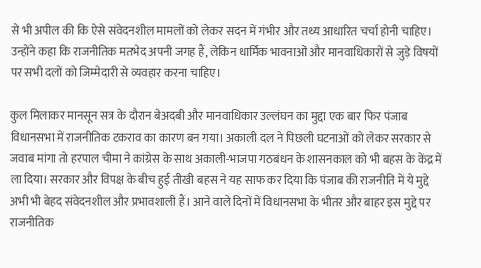से भी अपील की कि ऐसे संवेदनशील मामलों को लेकर सदन में गंभीर और तथ्य आधारित चर्चा होनी चाहिए। उन्होंने कहा कि राजनीतिक मतभेद अपनी जगह हैं, लेकिन धार्मिक भावनाओं और मानवाधिकारों से जुड़े विषयों पर सभी दलों को जिम्मेदारी से व्यवहार करना चाहिए।

कुल मिलाकर मानसून सत्र के दौरान बेअदबी और मानवाधिकार उल्लंघन का मुद्दा एक बार फिर पंजाब विधानसभा में राजनीतिक टकराव का कारण बन गया। अकाली दल ने पिछली घटनाओं को लेकर सरकार से जवाब मांगा तो हरपाल चीमा ने कांग्रेस के साथ अकाली-भाजपा गठबंधन के शासनकाल को भी बहस के केंद्र में ला दिया। सरकार और विपक्ष के बीच हुई तीखी बहस ने यह साफ कर दिया कि पंजाब की राजनीति में ये मुद्दे अभी भी बेहद संवेदनशील और प्रभावशाली हैं। आने वाले दिनों में विधानसभा के भीतर और बाहर इस मुद्दे पर राजनीतिक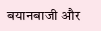बयानबाजी और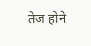तेज होने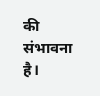की संभावना है।